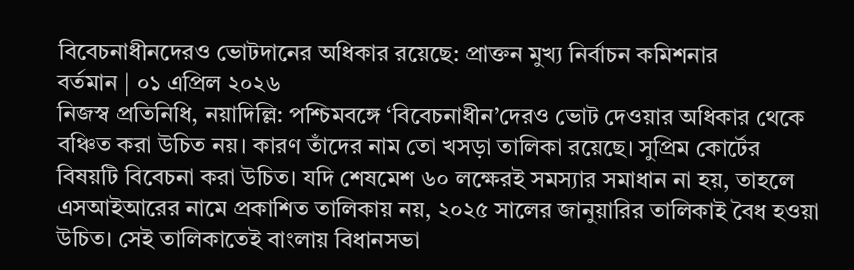বিবেচনাধীনদেরও ভোটদানের অধিকার রয়েছে: প্রাক্তন মুখ্য নির্বাচন কমিশনার
বর্তমান | ০১ এপ্রিল ২০২৬
নিজস্ব প্রতিনিধি, নয়াদিল্লি: পশ্চিমবঙ্গে ‘বিবেচনাধীন’দেরও ভোট দেওয়ার অধিকার থেকে বঞ্চিত করা উচিত নয়। কারণ তাঁদের নাম তো খসড়া তালিকা রয়েছে। সুপ্রিম কোর্টের বিষয়টি বিবেচনা করা উচিত। যদি শেষমেশ ৬০ লক্ষেরই সমস্যার সমাধান না হয়, তাহলে এসআইআরের নামে প্রকাশিত তালিকায় নয়, ২০২৫ সালের জানুয়ারির তালিকাই বৈধ হওয়া উচিত। সেই তালিকাতেই বাংলায় বিধানসভা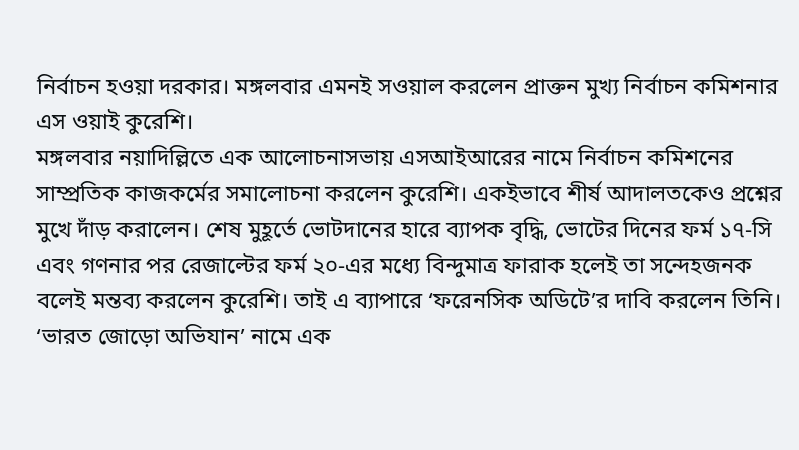নির্বাচন হওয়া দরকার। মঙ্গলবার এমনই সওয়াল করলেন প্রাক্তন মুখ্য নির্বাচন কমিশনার এস ওয়াই কুরেশি।
মঙ্গলবার নয়াদিল্লিতে এক আলোচনাসভায় এসআইআরের নামে নির্বাচন কমিশনের সাম্প্রতিক কাজকর্মের সমালোচনা করলেন কুরেশি। একইভাবে শীর্ষ আদালতকেও প্রশ্নের মুখে দাঁড় করালেন। শেষ মুহূর্তে ভোটদানের হারে ব্যাপক বৃদ্ধি, ভোটের দিনের ফর্ম ১৭-সি এবং গণনার পর রেজাল্টের ফর্ম ২০-এর মধ্যে বিন্দুমাত্র ফারাক হলেই তা সন্দেহজনক বলেই মন্তব্য করলেন কুরেশি। তাই এ ব্যাপারে ‘ফরেনসিক অডিটে’র দাবি করলেন তিনি।
‘ভারত জোড়ো অভিযান’ নামে এক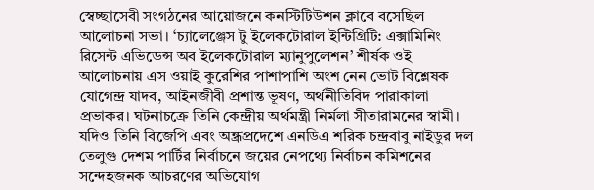স্বেচ্ছাসেবী সংগঠনের আয়োজনে কনস্টিটিউশন ক্লাবে বসেছিল আলোচনা সভা। ‘চ্যালেঞ্জেস টু ইলেকটোরাল ইন্টিগ্রিটি: এক্সামিনিং রিসেন্ট এভিডেন্স অব ইলেকটোরাল ম্যানুপুলেশন’ শীর্ষক ওই আলোচনায় এস ওয়াই কুরেশির পাশাপাশি অংশ নেন ভোট বিশ্লেষক যোগেন্দ্র যাদব, আইনজীবী প্রশান্ত ভূষণ, অর্থনীতিবিদ পারাকালা প্রভাকর। ঘটনাচক্রে তিনি কেন্দ্রীয় অর্থমন্ত্রী নির্মলা সীতারামনের স্বামী। যদিও তিনি বিজেপি এবং অন্ধ্রপ্রদেশে এনডিএ শরিক চন্দ্রবাবু নাইডুর দল তেলুগু দেশম পার্টির নির্বাচনে জয়ের নেপথ্যে নির্বাচন কমিশনের সন্দেহজনক আচরণের অভিযোগ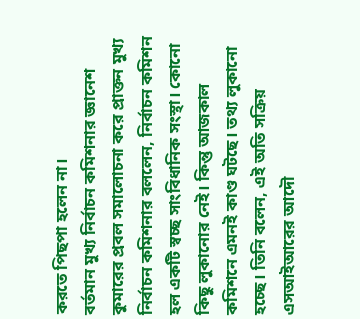করতে পিছপা হলেন না।
বর্তমান মুখ্য নির্বাচন কমিশনার জ্ঞানেশ কুমারের প্রবল সমালোচনা করে প্রাক্তন মুখ্য নির্বাচন কমিশনার বললেন, নির্বাচন কমিশন হল একটি স্বচ্ছ সাংবিধানিক সংস্থা। কোনো কিছু লুকানোর নেই। কিন্তু আজকাল কমিশনে এমনই কাণ্ড ঘটছে। তথ্য লুকানো হচ্ছে। তিনি বলেন, এই অতি সক্রিয় এসআইআরের আদৌ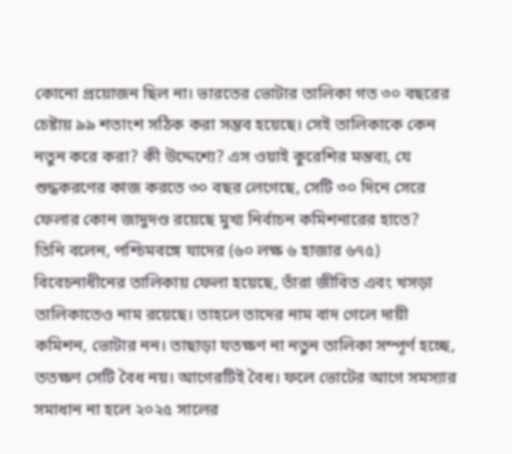কোনো প্রয়োজন ছিল না। ভারতের ভোটার তালিকা গত ৩০ বছরের চেষ্টায় ৯৯ শতাংশ সঠিক করা সম্ভব হয়েছে। সেই তালিকাকে কেন নতুন করে করা? কী উদ্দেশ্যে? এস ওয়াই কুরেশির মন্তব্য, যে শুদ্ধকরণের কাজ করতে ৩০ বছর লেগেছে, সেটি ৩০ দিনে সেরে ফেলার কোন জাদুদণ্ড রয়েছে মুখ্য নির্বাচন কমিশনারের হাতে?
তিনি বলেন, পশ্চিমবঙ্গে যাদের (৬০ লক্ষ ৬ হাজার ৬৭৫) বিবেচনাধীনের তালিকায় ফেলা হয়েছে, তাঁরা জীবিত এবং খসড়া তালিকাতেও নাম রয়েছে। তাহলে তাদের নাম বাদ গেলে দায়ী কমিশন, ভোটার নন। তাছাড়া যতক্ষণ না নতুন তালিকা সম্পূর্ণ হচ্ছে, ততক্ষণ সেটি বৈধ নয়। আগেরটিই বৈধ। ফলে ভোটের আগে সমস্যার সমাধান না হলে ২০২৫ সালের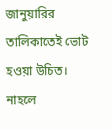জানুয়ারির তালিকাতেই ভোট হওয়া উচিত। নাহলে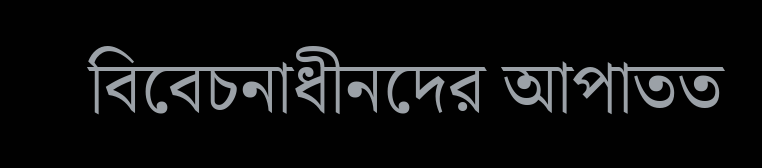বিবেচনাধীনদের আপাতত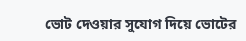ভোট দেওয়ার সুযোগ দিয়ে ভোটের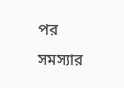পর সমস্যার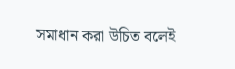সমাধান করা উচিত বলেই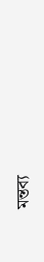মন্তব্য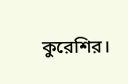কুরেশির।